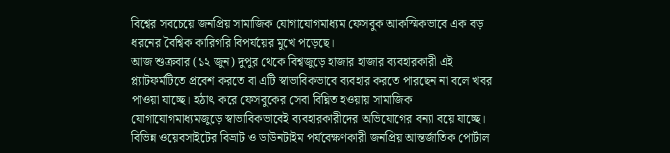বিশ্বের সবচেয়ে জনপ্রিয় সামাজিক যোগাযোগমাধ্যম ফেসবুক আকস্মিকভাবে এক বড় ধরনের বৈশ্বিক কারিগরি বিপর্যয়ের মুখে পড়েছে।
আজ শুক্রবার (১২ জুন) দুপুর থেকে বিশ্বজুড়ে হাজার হাজার ব্যবহারকারী এই প্ল্যাটফর্মটিতে প্রবেশ করতে বা এটি স্বাভাবিকভাবে ব্যবহার করতে পারছেন না বলে খবর পাওয়া যাচ্ছে। হঠাৎ করে ফেসবুকের সেবা বিঘ্নিত হওয়ায় সামাজিক যোগাযোগমাধ্যমজুড়ে স্বাভাবিকভাবেই ব্যবহারকারীদের অভিযোগের বন্যা বয়ে যাচ্ছে।
বিভিন্ন ওয়েবসাইটের বিভ্রাট ও ডাউনটাইম পর্যবেক্ষণকারী জনপ্রিয় আন্তর্জাতিক পোর্টাল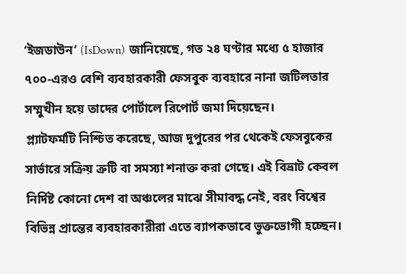‘ইজডাউন’ (IsDown) জানিয়েছে, গত ২৪ ঘণ্টার মধ্যে ৫ হাজার ৭০০-এরও বেশি ব্যবহারকারী ফেসবুক ব্যবহারে নানা জটিলতার সম্মুখীন হয়ে তাদের পোর্টালে রিপোর্ট জমা দিয়েছেন।
প্ল্যাটফর্মটি নিশ্চিত করেছে, আজ দুপুরের পর থেকেই ফেসবুকের সার্ভারে সক্রিয় ত্রুটি বা সমস্যা শনাক্ত করা গেছে। এই বিভ্রাট কেবল নির্দিষ্ট কোনো দেশ বা অঞ্চলের মাঝে সীমাবদ্ধ নেই, বরং বিশ্বের বিভিন্ন প্রান্তের ব্যবহারকারীরা এতে ব্যাপকভাবে ভুক্তভোগী হচ্ছেন।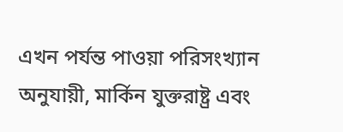এখন পর্যন্ত পাওয়া পরিসংখ্যান অনুযায়ী, মার্কিন যুক্তরাষ্ট্র এবং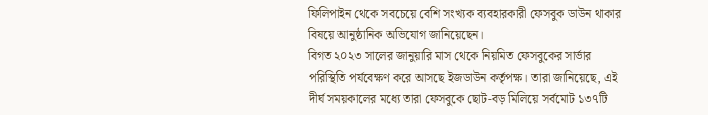ফিলিপাইন থেকে সবচেয়ে বেশি সংখ্যক ব্যবহারকারী ফেসবুক ডাউন থাকার বিষয়ে আনুষ্ঠানিক অভিযোগ জানিয়েছেন।
বিগত ২০২৩ সালের জানুয়ারি মাস থেকে নিয়মিত ফেসবুকের সার্ভার পরিস্থিতি পর্যবেক্ষণ করে আসছে ইজডাউন কর্তৃপক্ষ। তারা জানিয়েছে, এই দীর্ঘ সময়কালের মধ্যে তারা ফেসবুকে ছোট-বড় মিলিয়ে সর্বমোট ১৩৭টি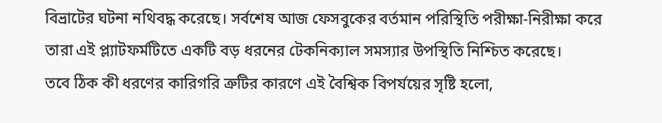বিভ্রাটের ঘটনা নথিবদ্ধ করেছে। সর্বশেষ আজ ফেসবুকের বর্তমান পরিস্থিতি পরীক্ষা-নিরীক্ষা করে তারা এই প্ল্যাটফর্মটিতে একটি বড় ধরনের টেকনিক্যাল সমস্যার উপস্থিতি নিশ্চিত করেছে।
তবে ঠিক কী ধরণের কারিগরি ত্রুটির কারণে এই বৈশ্বিক বিপর্যয়ের সৃষ্টি হলো,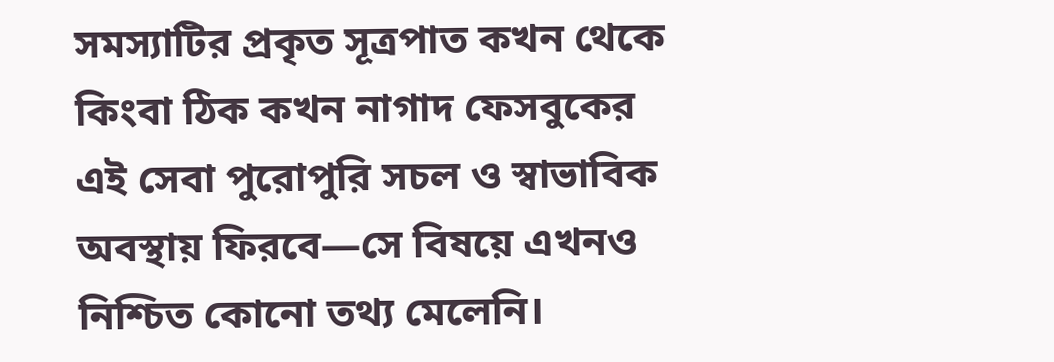সমস্যাটির প্রকৃত সূত্রপাত কখন থেকে কিংবা ঠিক কখন নাগাদ ফেসবুকের এই সেবা পুরোপুরি সচল ও স্বাভাবিক অবস্থায় ফিরবে—সে বিষয়ে এখনও নিশ্চিত কোনো তথ্য মেলেনি।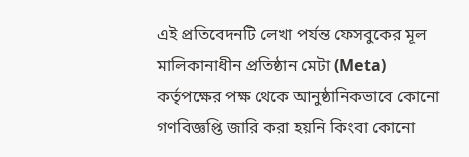এই প্রতিবেদনটি লেখা পর্যন্ত ফেসবুকের মূল মালিকানাধীন প্রতিষ্ঠান মেটা (Meta) কর্তৃপক্ষের পক্ষ থেকে আনুষ্ঠানিকভাবে কোনো গণবিজ্ঞপ্তি জারি করা হয়নি কিংবা কোনো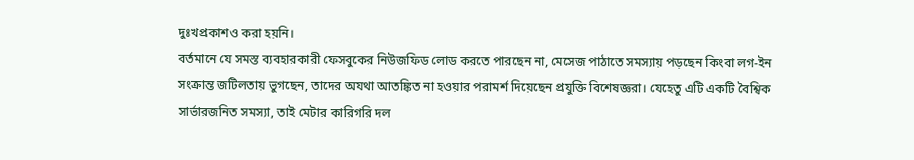দুঃখপ্রকাশও করা হয়নি।
বর্তমানে যে সমস্ত ব্যবহারকারী ফেসবুকের নিউজফিড লোড করতে পারছেন না, মেসেজ পাঠাতে সমস্যায় পড়ছেন কিংবা লগ-ইন সংক্রান্ত জটিলতায় ভুগছেন, তাদের অযথা আতঙ্কিত না হওয়ার পরামর্শ দিয়েছেন প্রযুক্তি বিশেষজ্ঞরা। যেহেতু এটি একটি বৈশ্বিক সার্ভারজনিত সমস্যা, তাই মেটার কারিগরি দল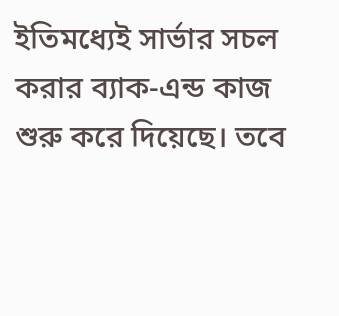ইতিমধ্যেই সার্ভার সচল করার ব্যাক-এন্ড কাজ শুরু করে দিয়েছে। তবে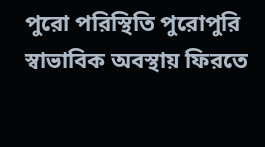পুরো পরিস্থিতি পুরোপুরি স্বাভাবিক অবস্থায় ফিরতে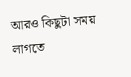আরও কিছুটা সময় লাগতে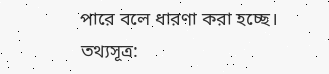পারে বলে ধারণা করা হচ্ছে।
তথ্যসূত্র: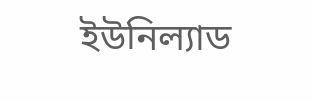ইউনিল্যাড